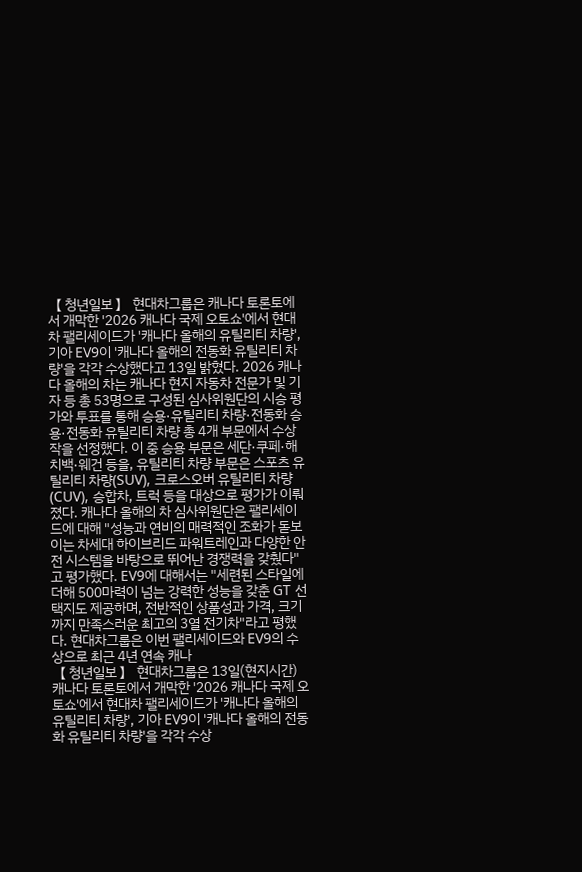【 청년일보 】 현대차그룹은 캐나다 토론토에서 개막한 '2026 캐나다 국제 오토쇼'에서 현대차 팰리세이드가 '캐나다 올해의 유틸리티 차량', 기아 EV9이 '캐나다 올해의 전동화 유틸리티 차량'을 각각 수상했다고 13일 밝혔다. 2026 캐나다 올해의 차는 캐나다 현지 자동차 전문가 및 기자 등 총 53명으로 구성된 심사위원단의 시승 평가와 투표를 통해 승용·유틸리티 차량·전동화 승용·전동화 유틸리티 차량 총 4개 부문에서 수상작을 선정했다. 이 중 승용 부문은 세단·쿠페·해치백·웨건 등을, 유틸리티 차량 부문은 스포츠 유틸리티 차량(SUV), 크로스오버 유틸리티 차량(CUV), 승합차, 트럭 등을 대상으로 평가가 이뤄졌다. 캐나다 올해의 차 심사위원단은 팰리세이드에 대해 "성능과 연비의 매력적인 조화가 돋보이는 차세대 하이브리드 파워트레인과 다양한 안전 시스템을 바탕으로 뛰어난 경쟁력을 갖췄다"고 평가했다. EV9에 대해서는 "세련된 스타일에 더해 500마력이 넘는 강력한 성능을 갖춘 GT 선택지도 제공하며, 전반적인 상품성과 가격, 크기까지 만족스러운 최고의 3열 전기차"라고 평했다. 현대차그룹은 이번 팰리세이드와 EV9의 수상으로 최근 4년 연속 캐나
【 청년일보 】 현대차그룹은 13일(현지시간) 캐나다 토론토에서 개막한 '2026 캐나다 국제 오토쇼'에서 현대차 팰리세이드가 '캐나다 올해의 유틸리티 차량', 기아 EV9이 '캐나다 올해의 전동화 유틸리티 차량'을 각각 수상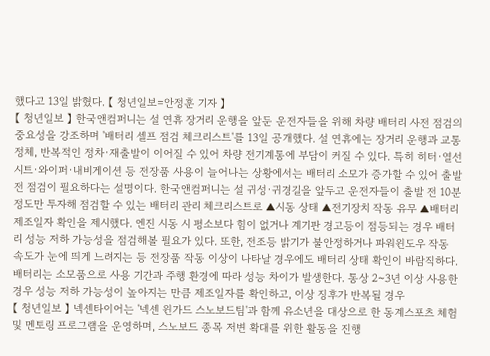했다고 13일 밝혔다. 【 청년일보=안정훈 기자 】
【 청년일보 】 한국앤컴퍼니는 설 연휴 장거리 운행을 앞둔 운전자들을 위해 차량 배터리 사전 점검의 중요성을 강조하며 '배터리 셀프 점검 체크리스트'를 13일 공개했다. 설 연휴에는 장거리 운행과 교통 정체, 반복적인 정차·재출발이 이어질 수 있어 차량 전기계통에 부담이 커질 수 있다. 특히 히터·열선 시트·와이퍼·내비게이션 등 전장품 사용이 늘어나는 상황에서는 배터리 소모가 증가할 수 있어 출발 전 점검이 필요하다는 설명이다. 한국앤컴퍼니는 설 귀성·귀경길을 앞두고 운전자들이 출발 전 10분 정도만 투자해 점검할 수 있는 배터리 관리 체크리스트로 ▲시동 상태 ▲전기장치 작동 유무 ▲배터리 제조일자 확인을 제시했다. 엔진 시동 시 평소보다 힘이 없거나 계기판 경고등이 점등되는 경우 배터리 성능 저하 가능성을 점검해볼 필요가 있다. 또한, 전조등 밝기가 불안정하거나 파워윈도우 작동 속도가 눈에 띄게 느려지는 등 전장품 작동 이상이 나타날 경우에도 배터리 상태 확인이 바람직하다. 배터리는 소모품으로 사용 기간과 주행 환경에 따라 성능 차이가 발생한다. 통상 2~3년 이상 사용한 경우 성능 저하 가능성이 높아지는 만큼 제조일자를 확인하고, 이상 징후가 반복될 경우
【 청년일보 】 넥센타이어는 '넥센 윈가드 스노보드팀'과 함께 유소년을 대상으로 한 동계스포츠 체험 및 멘토링 프로그램을 운영하며, 스노보드 종목 저변 확대를 위한 활동을 진행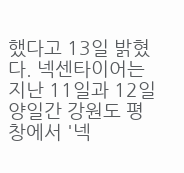했다고 13일 밝혔다. 넥센타이어는 지난 11일과 12일 양일간 강원도 평창에서 '넥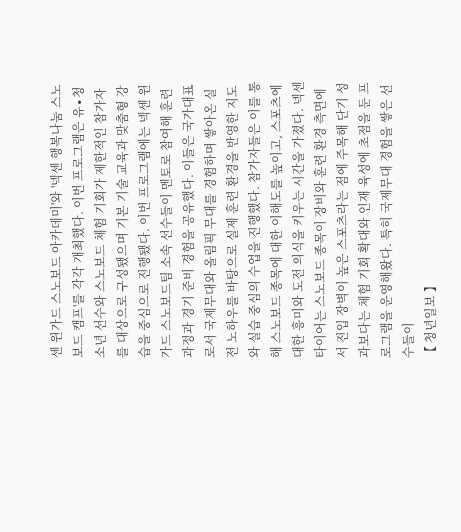센 윈가드 스노보드 아카데미'와 '넥센 행복나눔 스노보드 캠프'를 각각 개최했다. 이번 프로그램은 유∙청소년 선수와 스노보드 체험 기회가 제한적인 참가자를 대상으로 구성됐으며 기본 기술 교육과 맞춤형 강습을 중심으로 진행됐다. 이번 프로그램에는 넥센 윈가드 스노보드팀 소속 선수들이 멘토로 참여해 훈련 과정과 경기 준비 경험을 공유했다. 이들은 국가대표로서 국제무대와 올림픽 무대를 경험하며 쌓아온 실전 노하우를 바탕으로 실제 훈련 환경을 반영한 지도와 실습 중심의 수업을 진행했다. 참가자들은 이를 통해 스노보드 종목에 대한 이해도를 높이고, 스포츠에 대한 흥미와 도전 의식을 키우는 시간을 가졌다. 넥센타이어는 스노보드 종목이 장비와 훈련 환경 측면에서 진입 장벽이 높은 스포츠라는 점에 주목해 단기 성과보다는 체험 기회 확대와 인재 육성에 초점을 둔 프로그램을 운영해왔다. 특히 국제무대 경험을 쌓은 선수들이
【 청년일보 】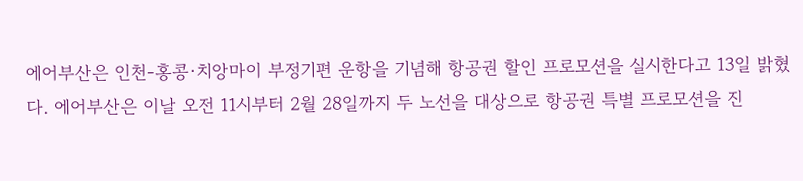에어부산은 인천-홍콩·치앙마이 부정기편 운항을 기념해 항공권 할인 프로모션을 실시한다고 13일 밝혔다. 에어부산은 이날 오전 11시부터 2월 28일까지 두 노선을 대상으로 항공권 특별 프로모션을 진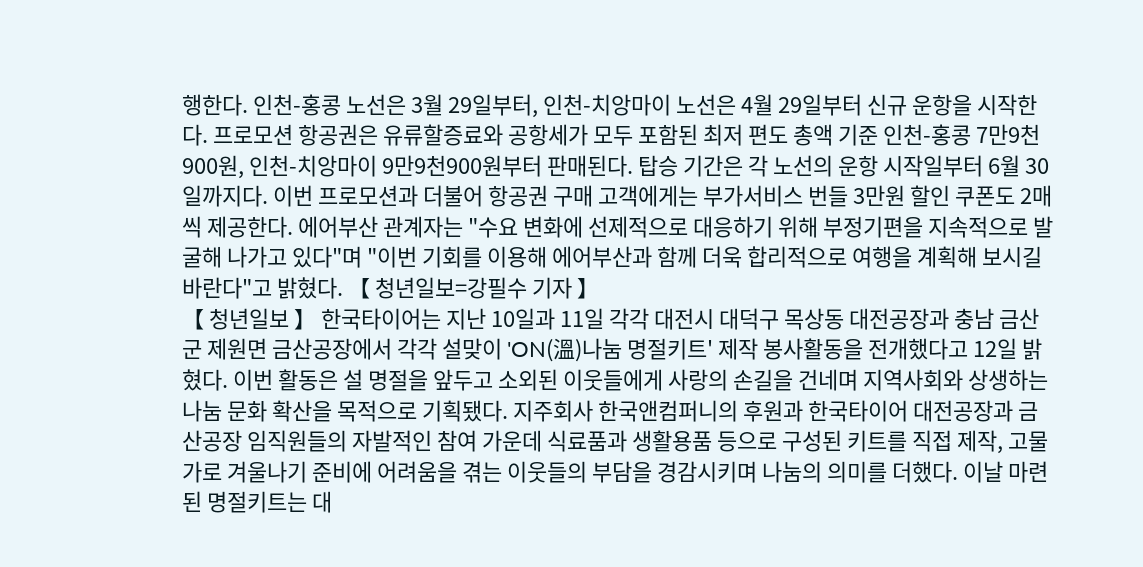행한다. 인천-홍콩 노선은 3월 29일부터, 인천-치앙마이 노선은 4월 29일부터 신규 운항을 시작한다. 프로모션 항공권은 유류할증료와 공항세가 모두 포함된 최저 편도 총액 기준 인천-홍콩 7만9천900원, 인천-치앙마이 9만9천900원부터 판매된다. 탑승 기간은 각 노선의 운항 시작일부터 6월 30일까지다. 이번 프로모션과 더불어 항공권 구매 고객에게는 부가서비스 번들 3만원 할인 쿠폰도 2매씩 제공한다. 에어부산 관계자는 "수요 변화에 선제적으로 대응하기 위해 부정기편을 지속적으로 발굴해 나가고 있다"며 "이번 기회를 이용해 에어부산과 함께 더욱 합리적으로 여행을 계획해 보시길 바란다"고 밝혔다. 【 청년일보=강필수 기자 】
【 청년일보 】 한국타이어는 지난 10일과 11일 각각 대전시 대덕구 목상동 대전공장과 충남 금산군 제원면 금산공장에서 각각 설맞이 'ON(溫)나눔 명절키트' 제작 봉사활동을 전개했다고 12일 밝혔다. 이번 활동은 설 명절을 앞두고 소외된 이웃들에게 사랑의 손길을 건네며 지역사회와 상생하는 나눔 문화 확산을 목적으로 기획됐다. 지주회사 한국앤컴퍼니의 후원과 한국타이어 대전공장과 금산공장 임직원들의 자발적인 참여 가운데 식료품과 생활용품 등으로 구성된 키트를 직접 제작, 고물가로 겨울나기 준비에 어려움을 겪는 이웃들의 부담을 경감시키며 나눔의 의미를 더했다. 이날 마련된 명절키트는 대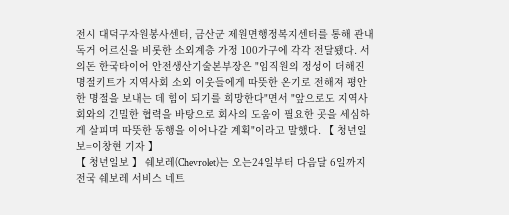전시 대덕구자원봉사센터, 금산군 제원면행정복지센터를 통해 관내 독거 어르신을 비롯한 소외계층 가정 100가구에 각각 전달됐다. 서의돈 한국타이어 안전생산기술본부장은 "임직원의 정성이 더해진 명절키트가 지역사회 소외 이웃들에게 따뜻한 온기로 전해져 평안한 명절을 보내는 데 힘이 되기를 희망한다"면서 "앞으로도 지역사회와의 긴밀한 협력을 바탕으로 회사의 도움이 필요한 곳을 세심하게 살피며 따뜻한 동행을 이어나갈 계획"이라고 말했다. 【 청년일보=이창현 기자 】
【 청년일보 】 쉐보레(Chevrolet)는 오는24일부터 다음달 6일까지 전국 쉐보레 서비스 네트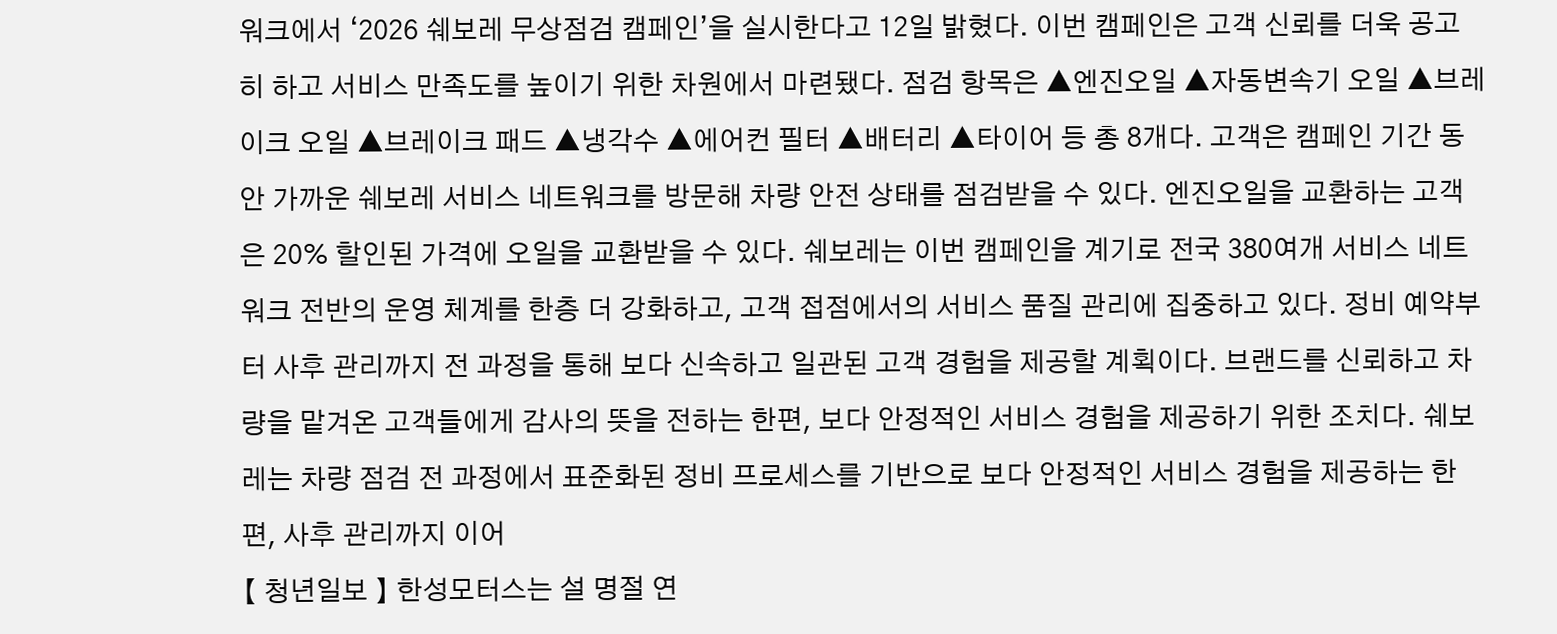워크에서 ‘2026 쉐보레 무상점검 캠페인’을 실시한다고 12일 밝혔다. 이번 캠페인은 고객 신뢰를 더욱 공고히 하고 서비스 만족도를 높이기 위한 차원에서 마련됐다. 점검 항목은 ▲엔진오일 ▲자동변속기 오일 ▲브레이크 오일 ▲브레이크 패드 ▲냉각수 ▲에어컨 필터 ▲배터리 ▲타이어 등 총 8개다. 고객은 캠페인 기간 동안 가까운 쉐보레 서비스 네트워크를 방문해 차량 안전 상태를 점검받을 수 있다. 엔진오일을 교환하는 고객은 20% 할인된 가격에 오일을 교환받을 수 있다. 쉐보레는 이번 캠페인을 계기로 전국 380여개 서비스 네트워크 전반의 운영 체계를 한층 더 강화하고, 고객 접점에서의 서비스 품질 관리에 집중하고 있다. 정비 예약부터 사후 관리까지 전 과정을 통해 보다 신속하고 일관된 고객 경험을 제공할 계획이다. 브랜드를 신뢰하고 차량을 맡겨온 고객들에게 감사의 뜻을 전하는 한편, 보다 안정적인 서비스 경험을 제공하기 위한 조치다. 쉐보레는 차량 점검 전 과정에서 표준화된 정비 프로세스를 기반으로 보다 안정적인 서비스 경험을 제공하는 한편, 사후 관리까지 이어
【 청년일보 】 한성모터스는 설 명절 연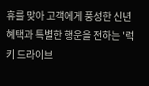휴를 맞아 고객에게 풍성한 신년 혜택과 특별한 행운을 전하는 '럭키 드라이브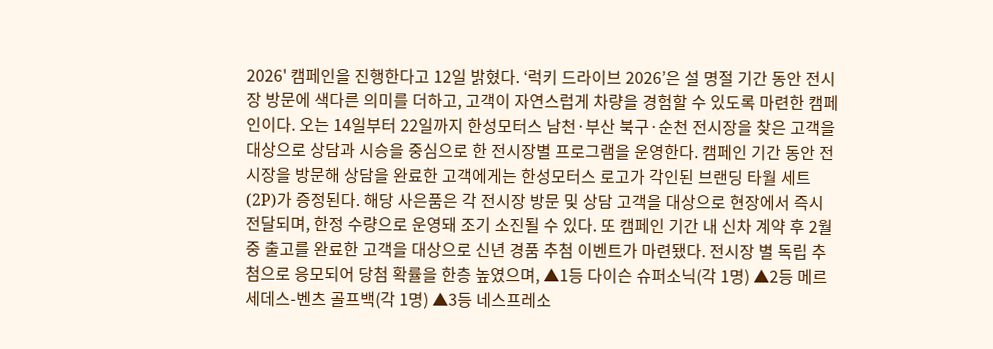2026' 캠페인을 진행한다고 12일 밝혔다. ‘럭키 드라이브 2026’은 설 명절 기간 동안 전시장 방문에 색다른 의미를 더하고, 고객이 자연스럽게 차량을 경험할 수 있도록 마련한 캠페인이다. 오는 14일부터 22일까지 한성모터스 남천·부산 북구·순천 전시장을 찾은 고객을 대상으로 상담과 시승을 중심으로 한 전시장별 프로그램을 운영한다. 캠페인 기간 동안 전시장을 방문해 상담을 완료한 고객에게는 한성모터스 로고가 각인된 브랜딩 타월 세트(2P)가 증정된다. 해당 사은품은 각 전시장 방문 및 상담 고객을 대상으로 현장에서 즉시 전달되며, 한정 수량으로 운영돼 조기 소진될 수 있다. 또 캠페인 기간 내 신차 계약 후 2월 중 출고를 완료한 고객을 대상으로 신년 경품 추첨 이벤트가 마련됐다. 전시장 별 독립 추첨으로 응모되어 당첨 확률을 한층 높였으며, ▲1등 다이슨 슈퍼소닉(각 1명) ▲2등 메르세데스-벤츠 골프백(각 1명) ▲3등 네스프레소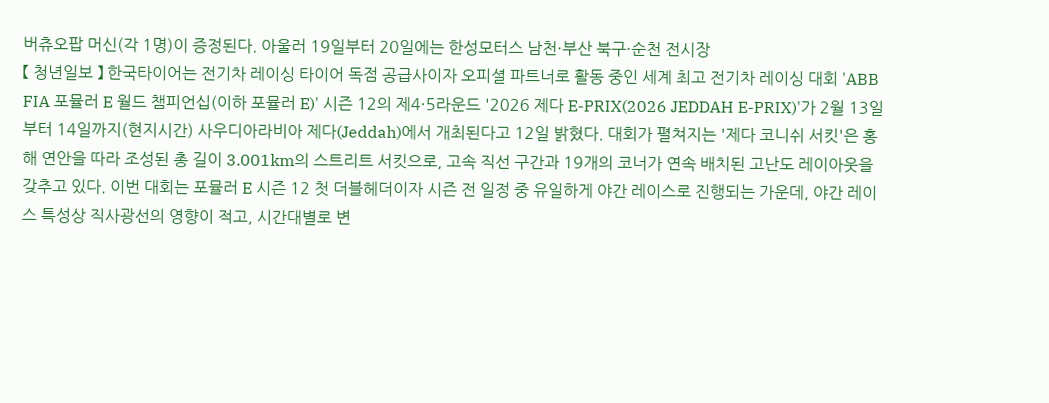버츄오팝 머신(각 1명)이 증정된다. 아울러 19일부터 20일에는 한성모터스 남천·부산 북구·순천 전시장
【 청년일보 】 한국타이어는 전기차 레이싱 타이어 독점 공급사이자 오피셜 파트너로 활동 중인 세계 최고 전기차 레이싱 대회 'ABB FIA 포뮬러 E 월드 챔피언십(이하 포뮬러 E)' 시즌 12의 제4·5라운드 '2026 제다 E-PRIX(2026 JEDDAH E-PRIX)'가 2월 13일부터 14일까지(현지시간) 사우디아라비아 제다(Jeddah)에서 개최된다고 12일 밝혔다. 대회가 펼쳐지는 '제다 코니쉬 서킷'은 홍해 연안을 따라 조성된 총 길이 3.001km의 스트리트 서킷으로, 고속 직선 구간과 19개의 코너가 연속 배치된 고난도 레이아웃을 갖추고 있다. 이번 대회는 포뮬러 E 시즌 12 첫 더블헤더이자 시즌 전 일정 중 유일하게 야간 레이스로 진행되는 가운데, 야간 레이스 특성상 직사광선의 영향이 적고, 시간대별로 변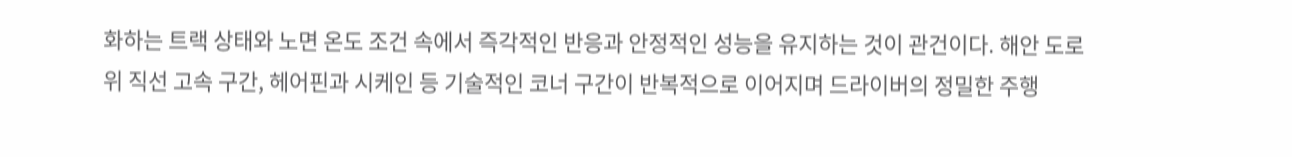화하는 트랙 상태와 노면 온도 조건 속에서 즉각적인 반응과 안정적인 성능을 유지하는 것이 관건이다. 해안 도로 위 직선 고속 구간, 헤어핀과 시케인 등 기술적인 코너 구간이 반복적으로 이어지며 드라이버의 정밀한 주행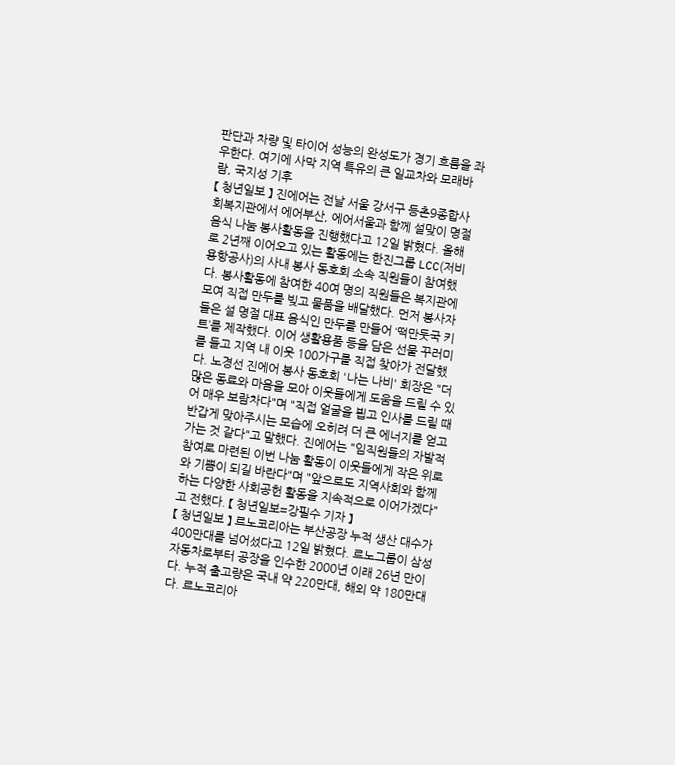판단과 차량 및 타이어 성능의 완성도가 경기 흐름을 좌우한다. 여기에 사막 지역 특유의 큰 일교차와 모래바람, 국지성 기후
【 청년일보 】 진에어는 전날 서울 강서구 등촌9종합사회복지관에서 에어부산, 에어서울과 함께 설맞이 명절음식 나눔 봉사활동을 진행했다고 12일 밝혔다. 올해로 2년째 이어오고 있는 활동에는 한진그룹 LCC(저비용항공사)의 사내 봉사 동호회 소속 직원들이 참여했다. 봉사활동에 참여한 40여 명의 직원들은 복지관에 모여 직접 만두를 빚고 물품을 배달했다. 먼저 봉사자들은 설 명절 대표 음식인 만두를 만들어 ‘떡만둣국 키트’를 제작했다. 이어 생활용품 등을 담은 선물 꾸러미를 들고 지역 내 이웃 100가구를 직접 찾아가 전달했다. 노경선 진에어 봉사 동호회 '나는 나비' 회장은 "더 많은 동료와 마음을 모아 이웃들에게 도움을 드릴 수 있어 매우 보람차다"며 "직접 얼굴을 뵙고 인사를 드릴 때 반갑게 맞아주시는 모습에 오히려 더 큰 에너지를 얻고 가는 것 같다"고 말했다. 진에어는 "임직원들의 자발적 참여로 마련된 이번 나눔 활동이 이웃들에게 작은 위로와 기쁨이 되길 바란다"며 "앞으로도 지역사회와 함께하는 다양한 사회공헌 활동을 지속적으로 이어가겠다"고 전했다. 【 청년일보=강필수 기자 】
【 청년일보 】 르노코리아는 부산공장 누적 생산 대수가 400만대를 넘어섰다고 12일 밝혔다. 르노그룹이 삼성자동차로부터 공장을 인수한 2000년 이래 26년 만이다. 누적 출고량은 국내 약 220만대, 해외 약 180만대다. 르노코리아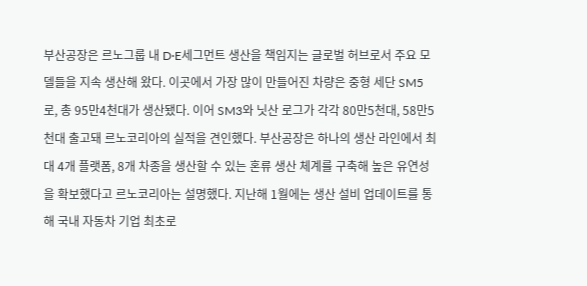부산공장은 르노그룹 내 D·E세그먼트 생산을 책임지는 글로벌 허브로서 주요 모델들을 지속 생산해 왔다. 이곳에서 가장 많이 만들어진 차량은 중형 세단 SM5로, 총 95만4천대가 생산됐다. 이어 SM3와 닛산 로그가 각각 80만5천대, 58만5천대 출고돼 르노코리아의 실적을 견인했다. 부산공장은 하나의 생산 라인에서 최대 4개 플랫폼, 8개 차종을 생산할 수 있는 혼류 생산 체계를 구축해 높은 유연성을 확보했다고 르노코리아는 설명했다. 지난해 1월에는 생산 설비 업데이트를 통해 국내 자동차 기업 최초로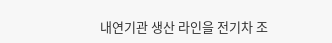내연기관 생산 라인을 전기차 조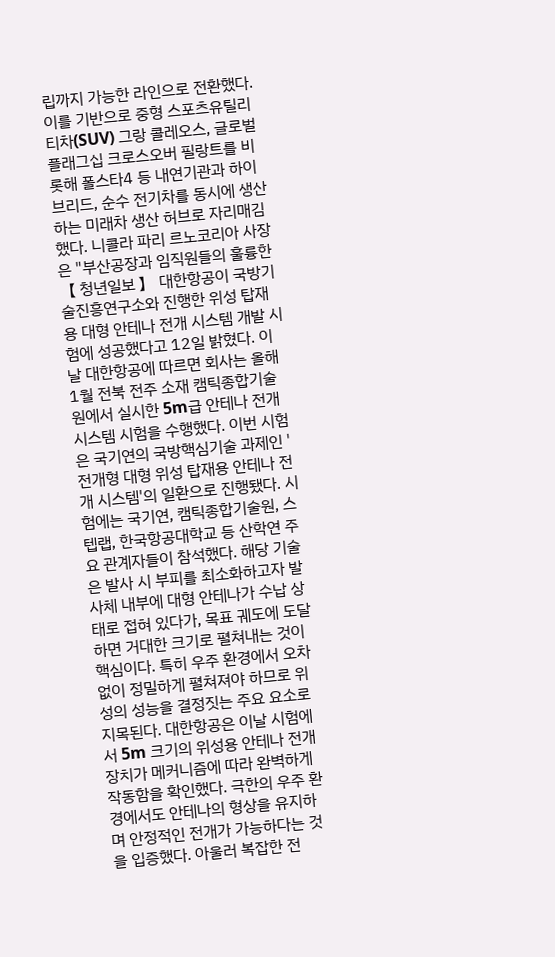립까지 가능한 라인으로 전환했다. 이를 기반으로 중형 스포츠유틸리티차(SUV) 그랑 콜레오스, 글로벌 플래그십 크로스오버 필랑트를 비롯해 폴스타4 등 내연기관과 하이브리드, 순수 전기차를 동시에 생산하는 미래차 생산 허브로 자리매김했다. 니콜라 파리 르노코리아 사장은 "부산공장과 임직원들의 훌륭한
【 청년일보 】 대한항공이 국방기술진흥연구소와 진행한 위성 탑재용 대형 안테나 전개 시스템 개발 시험에 성공했다고 12일 밝혔다. 이날 대한항공에 따르면 회사는 올해 1월 전북 전주 소재 캠틱종합기술원에서 실시한 5m급 안테나 전개 시스템 시험을 수행했다. 이번 시험은 국기연의 국방핵심기술 과제인 '전개형 대형 위성 탑재용 안테나 전개 시스템'의 일환으로 진행됐다. 시험에는 국기연, 캠틱종합기술원, 스텝랩, 한국항공대학교 등 산학연 주요 관계자들이 참석했다. 해당 기술은 발사 시 부피를 최소화하고자 발사체 내부에 대형 안테나가 수납 상태로 접혀 있다가, 목표 궤도에 도달하면 거대한 크기로 펼쳐내는 것이 핵심이다. 특히 우주 환경에서 오차 없이 정밀하게 펼쳐져야 하므로 위성의 성능을 결정짓는 주요 요소로 지목된다. 대한항공은 이날 시험에서 5m 크기의 위성용 안테나 전개 장치가 메커니즘에 따라 완벽하게 작동함을 확인했다. 극한의 우주 환경에서도 안테나의 형상을 유지하며 안정적인 전개가 가능하다는 것을 입증했다. 아울러 복잡한 전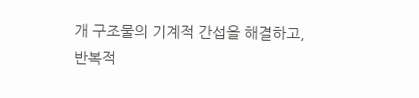개 구조물의 기계적 간섭을 해결하고, 반복적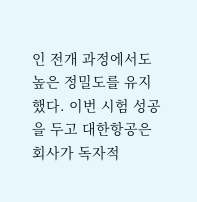인 전개 과정에서도 높은 정밀도를 유지했다. 이번 시험 성공을 두고 대한항공은 회사가 독자적